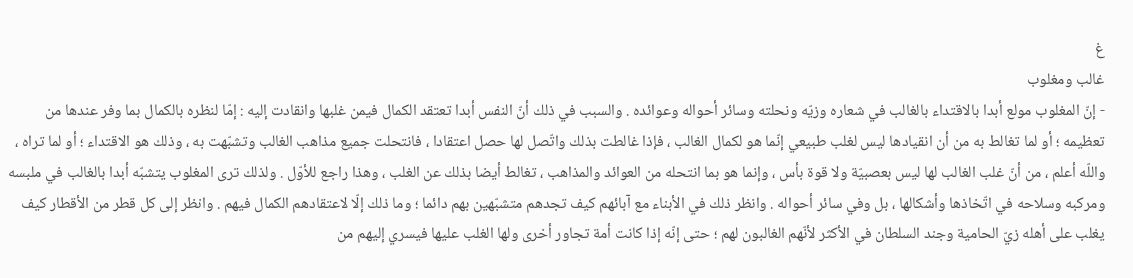غ
غالب ومغلوب
- إنّ المغلوب مولع أبدا بالاقتداء بالغالب في شعاره وزيّه ونحلته وسائر أحواله وعوائده . والسبب في ذلك أنّ النفس أبدا تعتقد الكمال فيمن غلبها وانقادت إليه : إمّا لنظره بالكمال بما وفر عندها من تعظيمه ؛ أو لما تغالط به من أن انقيادها ليس لغلب طبيعي إنّما هو لكمال الغالب ، فإذا غالطت بذلك واتّصل لها حصل اعتقادا ، فانتحلت جميع مذاهب الغالب وتشبّهت به ، وذلك هو الاقتداء ؛ أو لما تراه ، واللّه أعلم ، من أنّ غلب الغالب لها ليس بعصبيّة ولا قوة بأس ، وإنما هو بما انتحله من العوائد والمذاهب ، تغالط أيضا بذلك عن الغلب ، وهذا راجع للأوّل . ولذلك ترى المغلوب يتشبّه أبدا بالغالب في ملبسه ومركبه وسلاحه في اتّخاذها وأشكالها ، بل وفي سائر أحواله . وانظر ذلك في الأبناء مع آبائهم كيف تجدهم متشبّهين بهم دائما ؛ وما ذلك إلّا لاعتقادهم الكمال فيهم . وانظر إلى كل قطر من الأقطار كيف يغلب على أهله زيّ الحامية وجند السلطان في الأكثر لأنّهم الغالبون لهم ؛ حتى إنّه إذا كانت أمة تجاور أخرى ولها الغلب عليها فيسري إليهم من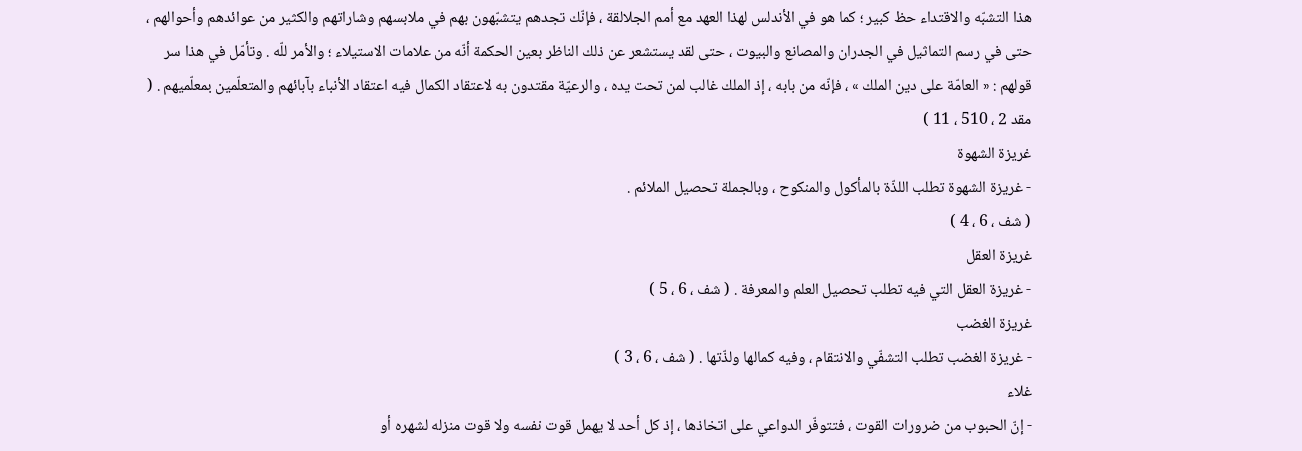هذا التشبّه والاقتداء حظ كبير ؛ كما هو في الأندلس لهذا العهد مع أمم الجلالقة ، فإنّك تجدهم يتشبّهون بهم في ملابسهم وشاراتهم والكثير من عوائدهم وأحوالهم ، حتى في رسم التماثيل في الجدران والمصانع والبيوت ، حتى لقد يستشعر عن ذلك الناظر بعين الحكمة أنّه من علامات الاستيلاء ؛ والأمر للّه . وتأمّل في هذا سر قولهم : « العامّة على دين الملك » ، فإنّه من بابه ، إذ الملك غالب لمن تحت يده ، والرعيّة مقتدون به لاعتقاد الكمال فيه اعتقاد الأنباء بآبائهم والمتعلّمين بمعلّميهم . ( مقد 2 ، 510 ، 11 )
غريزة الشهوة
- غريزة الشهوة تطلب اللذّة بالمأكول والمنكوح ، وبالجملة تحصيل الملائم .
( شف ، 6 ، 4 )
غريزة العقل
- غريزة العقل التي فيه تطلب تحصيل العلم والمعرفة . ( شف ، 6 ، 5 )
غريزة الغضب
- غريزة الغضب تطلب التشفّي والانتقام ، وفيه كمالها ولذّتها . ( شف ، 6 ، 3 )
غلاء
- إنّ الحبوب من ضرورات القوت ، فتتوفّر الدواعي على اتخاذها ، إذ كل أحد لا يهمل قوت نفسه ولا قوت منزله لشهره أو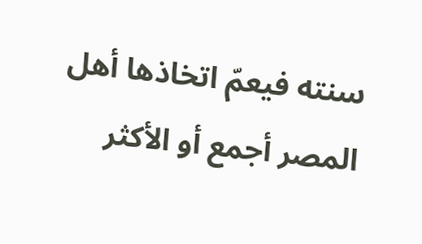سنته فيعمّ اتخاذها أهل المصر أجمع أو الأكثر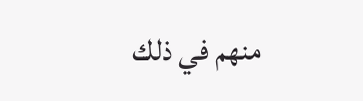منهم في ذلك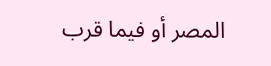المصر أو فيما قرب